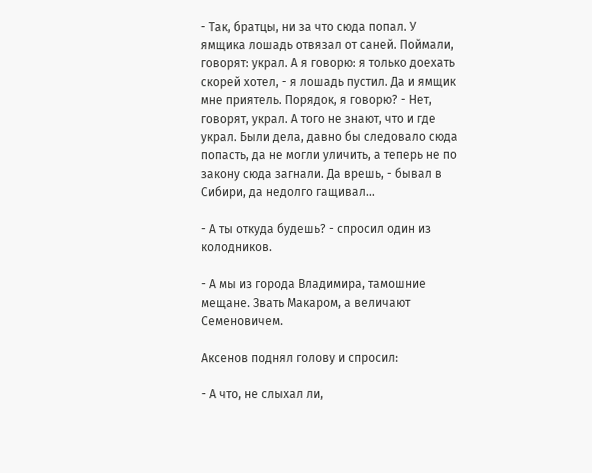- Так, братцы, ни за что сюда попал. У ямщика лошадь отвязал от саней. Поймали, говорят: украл. А я говорю: я только доехать скорей хотел, - я лошадь пустил. Да и ямщик мне приятель. Порядок, я говорю? - Нет, говорят, украл. А того не знают, что и где украл. Были дела, давно бы следовало сюда попасть, да не могли уличить, а теперь не по закону сюда загнали. Да врешь, - бывал в Сибири, да недолго гащивал...

- А ты откуда будешь? - спросил один из колодников.

- А мы из города Владимира, тамошние мещане. Звать Макаром, а величают Семеновичем.

Аксенов поднял голову и спросил:

- А что, не слыхал ли,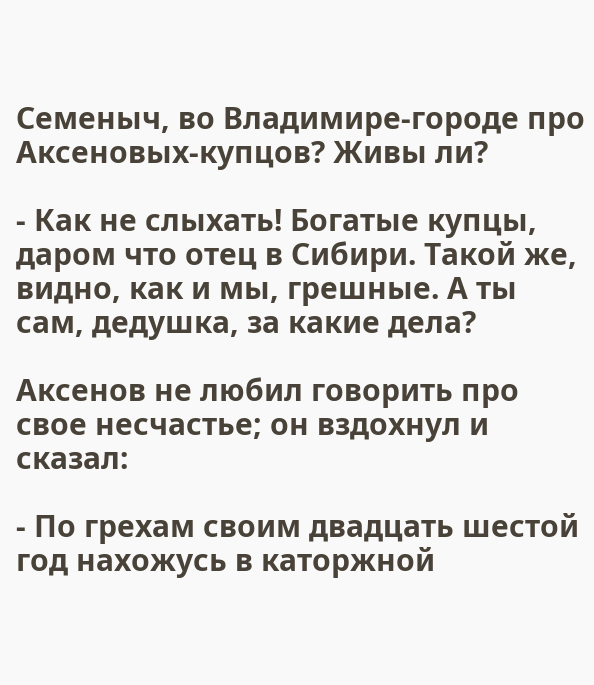Семеныч, во Владимире-городе про Аксеновых-купцов? Живы ли?

- Как не слыхать! Богатые купцы, даром что отец в Сибири. Такой же, видно, как и мы, грешные. А ты сам, дедушка, за какие дела?

Аксенов не любил говорить про свое несчастье; он вздохнул и сказал:

- По грехам своим двадцать шестой год нахожусь в каторжной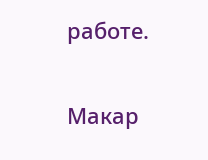работе.

Макар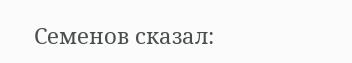Семенов сказал: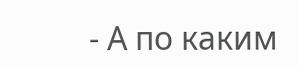- А по каким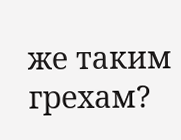же таким грехам?